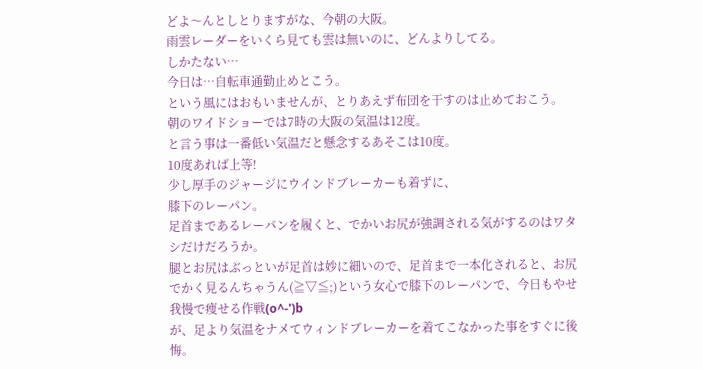どよ〜んとしとりますがな、今朝の大阪。
雨雲レーダーをいくら見ても雲は無いのに、どんよりしてる。
しかたない…
今日は…自転車通勤止めとこう。
という風にはおもいませんが、とりあえず布団を干すのは止めておこう。
朝のワイドショーでは7時の大阪の気温は12度。
と言う事は一番低い気温だと懸念するあそこは10度。
10度あれば上等!
少し厚手のジャージにウインドブレーカーも着ずに、
膝下のレーパン。
足首まであるレーパンを履くと、でかいお尻が強調される気がするのはワタシだけだろうか。
腿とお尻はぶっといが足首は妙に細いので、足首まで一本化されると、お尻でかく見るんちゃうん(≧▽≦;)という女心で膝下のレーパンで、今日もやせ我慢で痩せる作戦(o^-')b
が、足より気温をナメてウィンドブレーカーを着てこなかった事をすぐに後悔。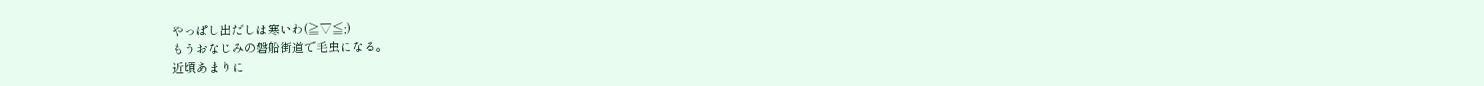やっぱし出だしは寒いわ(≧▽≦;)
もうおなじみの磐船街道で毛虫になる。
近頃あまりに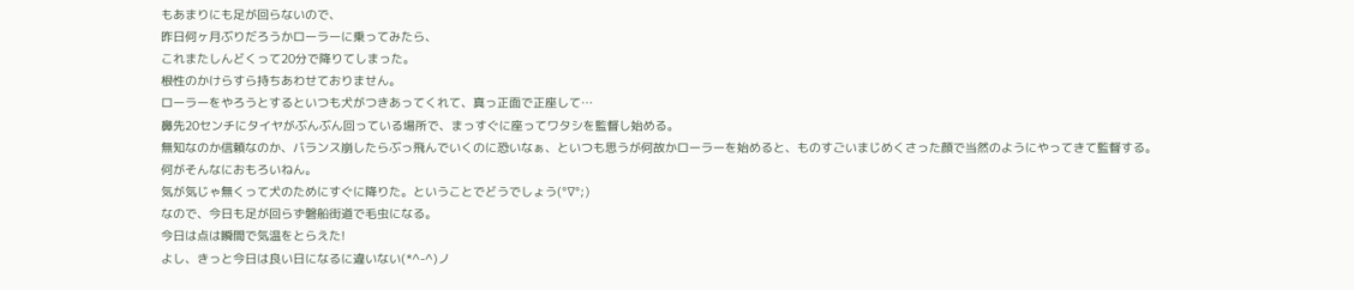もあまりにも足が回らないので、
昨日何ヶ月ぶりだろうかローラーに乗ってみたら、
これまたしんどくって20分で降りてしまった。
根性のかけらすら持ちあわせておりません。
ローラーをやろうとするといつも犬がつきあってくれて、真っ正面で正座して…
鼻先20センチにタイヤがぶんぶん回っている場所で、まっすぐに座ってワタシを監督し始める。
無知なのか信頼なのか、バランス崩したらぶっ飛んでいくのに恐いなぁ、といつも思うが何故かローラーを始めると、ものすごいまじめくさった顔で当然のようにやってきて監督する。
何がそんなにおもろいねん。
気が気じゃ無くって犬のためにすぐに降りた。ということでどうでしょう(°∇°;)
なので、今日も足が回らず磐船街道で毛虫になる。
今日は点は瞬間で気温をとらえた!
よし、きっと今日は良い日になるに違いない(*^-^)ノ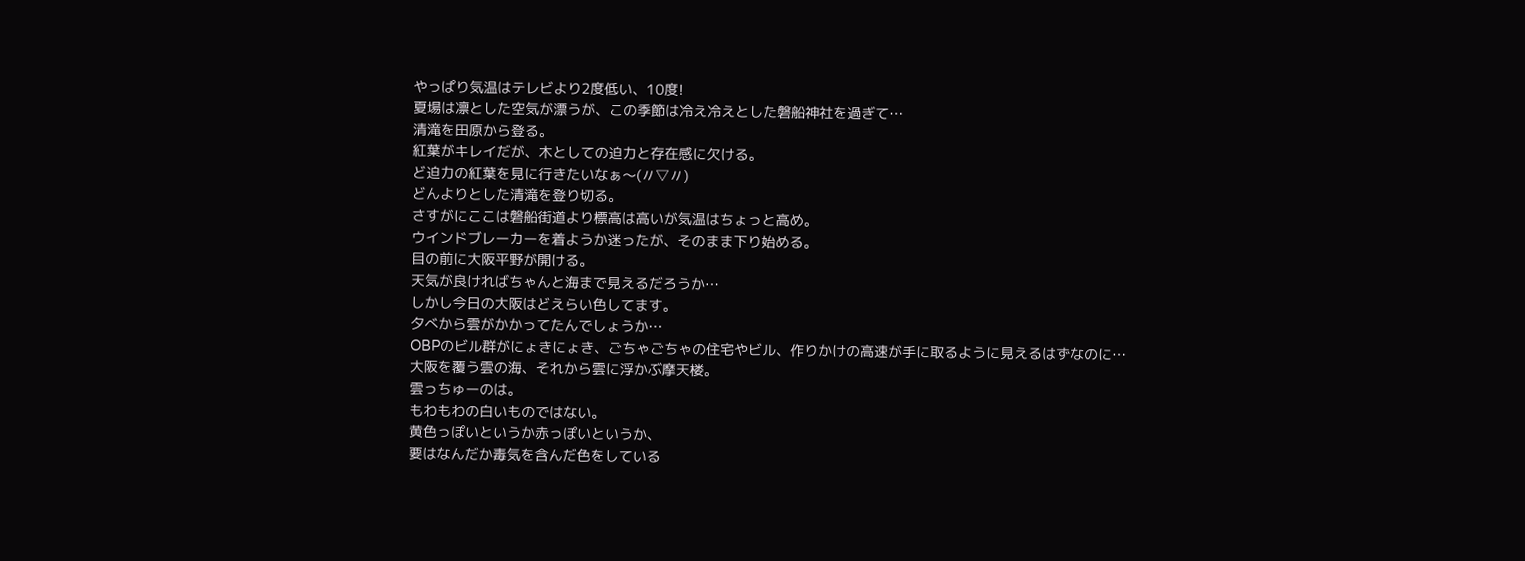やっぱり気温はテレビより2度低い、10度!
夏場は凛とした空気が漂うが、この季節は冷え冷えとした磐船神社を過ぎて…
清滝を田原から登る。
紅葉がキレイだが、木としての迫力と存在感に欠ける。
ど迫力の紅葉を見に行きたいなぁ〜(〃▽〃)
どんよりとした清滝を登り切る。
さすがにここは磐船街道より標高は高いが気温はちょっと高め。
ウインドブレーカーを着ようか迷ったが、そのまま下り始める。
目の前に大阪平野が開ける。
天気が良ければちゃんと海まで見えるだろうか…
しかし今日の大阪はどえらい色してます。
夕べから雲がかかってたんでしょうか…
OBPのビル群がにょきにょき、ごちゃごちゃの住宅やビル、作りかけの高速が手に取るように見えるはずなのに…
大阪を覆う雲の海、それから雲に浮かぶ摩天楼。
雲っちゅーのは。
もわもわの白いものではない。
黄色っぽいというか赤っぽいというか、
要はなんだか毒気を含んだ色をしている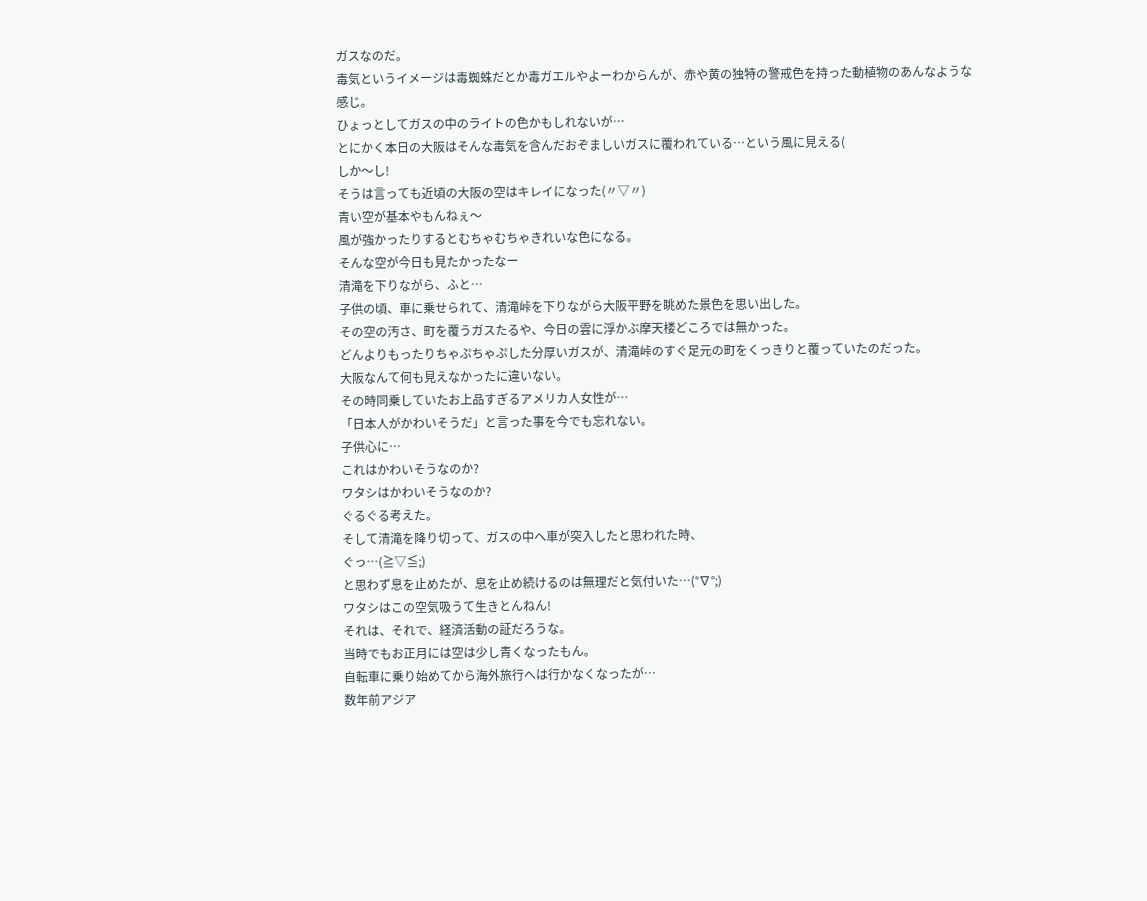ガスなのだ。
毒気というイメージは毒蜘蛛だとか毒ガエルやよーわからんが、赤や黄の独特の警戒色を持った動植物のあんなような感じ。
ひょっとしてガスの中のライトの色かもしれないが…
とにかく本日の大阪はそんな毒気を含んだおぞましいガスに覆われている…という風に見える(
しか〜し!
そうは言っても近頃の大阪の空はキレイになった(〃▽〃)
青い空が基本やもんねぇ〜
風が強かったりするとむちゃむちゃきれいな色になる。
そんな空が今日も見たかったなー
清滝を下りながら、ふと…
子供の頃、車に乗せられて、清滝峠を下りながら大阪平野を眺めた景色を思い出した。
その空の汚さ、町を覆うガスたるや、今日の雲に浮かぶ摩天楼どころでは無かった。
どんよりもったりちゃぷちゃぷした分厚いガスが、清滝峠のすぐ足元の町をくっきりと覆っていたのだった。
大阪なんて何も見えなかったに違いない。
その時同乗していたお上品すぎるアメリカ人女性が…
「日本人がかわいそうだ」と言った事を今でも忘れない。
子供心に…
これはかわいそうなのか?
ワタシはかわいそうなのか?
ぐるぐる考えた。
そして清滝を降り切って、ガスの中へ車が突入したと思われた時、
ぐっ…(≧▽≦;)
と思わず息を止めたが、息を止め続けるのは無理だと気付いた…(°∇°;)
ワタシはこの空気吸うて生きとんねん!
それは、それで、経済活動の証だろうな。
当時でもお正月には空は少し青くなったもん。
自転車に乗り始めてから海外旅行へは行かなくなったが…
数年前アジア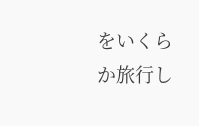をいくらか旅行し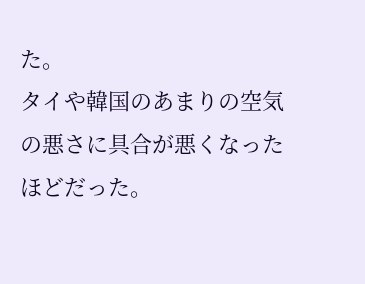た。
タイや韓国のあまりの空気の悪さに具合が悪くなったほどだった。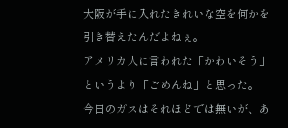大阪が手に入れたきれいな空を何かを引き替えたんだよねぇ。
アメリカ人に言われた「かわいそう」というより「ごめんね」と思った。
今日のガスはそれほどでは無いが、あ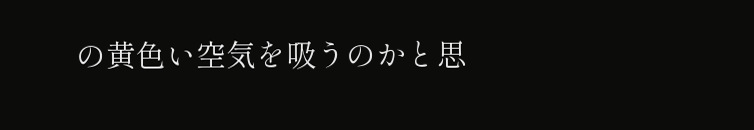の黄色い空気を吸うのかと思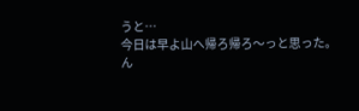うと…
今日は早よ山へ帰ろ帰ろ〜っと思った。
ん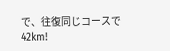で、往復同じコースで42km!